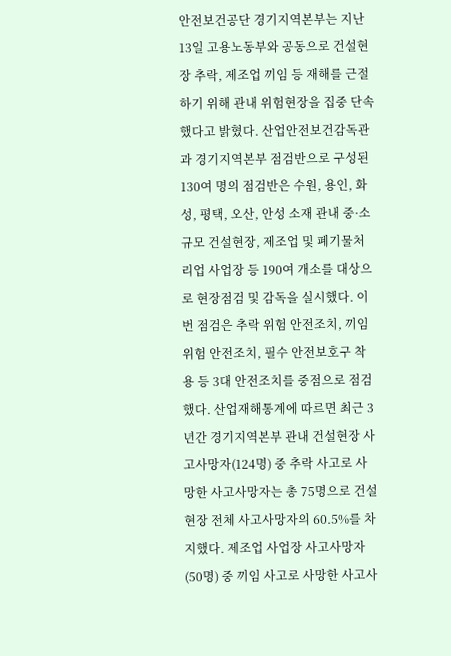안전보건공단 경기지역본부는 지난 13일 고용노동부와 공동으로 건설현장 추락, 제조업 끼임 등 재해를 근절하기 위해 관내 위험현장을 집중 단속했다고 밝혔다. 산업안전보건감독관과 경기지역본부 점검반으로 구성된 130여 명의 점검반은 수원, 용인, 화성, 평택, 오산, 안성 소재 관내 중·소규모 건설현장, 제조업 및 폐기물처리업 사업장 등 190여 개소를 대상으로 현장점검 및 감독을 실시했다. 이번 점검은 추락 위험 안전조치, 끼임 위험 안전조치, 필수 안전보호구 착용 등 3대 안전조치를 중점으로 점검했다. 산업재해통계에 따르면 최근 3년간 경기지역본부 관내 건설현장 사고사망자(124명) 중 추락 사고로 사망한 사고사망자는 총 75명으로 건설현장 전체 사고사망자의 60.5%를 차지했다. 제조업 사업장 사고사망자(50명) 중 끼임 사고로 사망한 사고사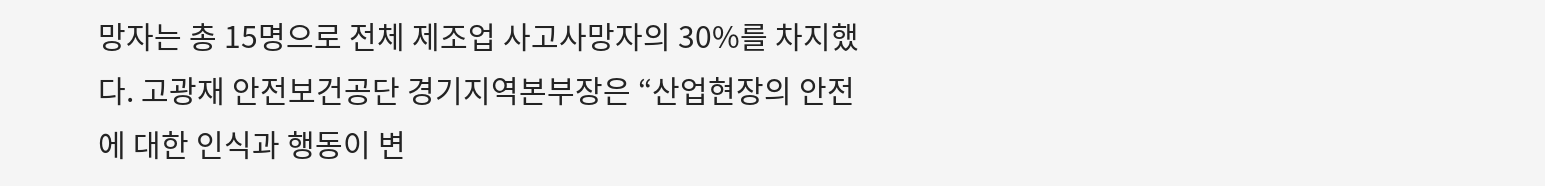망자는 총 15명으로 전체 제조업 사고사망자의 30%를 차지했다. 고광재 안전보건공단 경기지역본부장은 “산업현장의 안전에 대한 인식과 행동이 변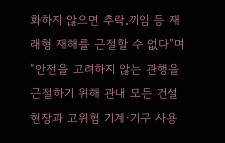화하지 않으면 추락․끼임 등 재래형 재해를 근절할 수 없다”며 “안전을 고려하지 않는 관행을 근절하기 위해 관내 모든 건설현장과 고위험 기계·기구 사용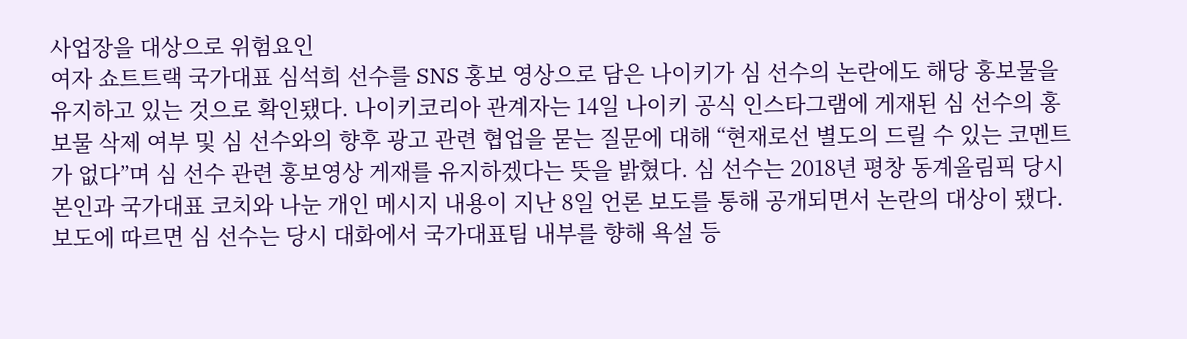사업장을 대상으로 위험요인
여자 쇼트트랙 국가대표 심석희 선수를 SNS 홍보 영상으로 담은 나이키가 심 선수의 논란에도 해당 홍보물을 유지하고 있는 것으로 확인됐다. 나이키코리아 관계자는 14일 나이키 공식 인스타그램에 게재된 심 선수의 홍보물 삭제 여부 및 심 선수와의 향후 광고 관련 협업을 묻는 질문에 대해 “현재로선 별도의 드릴 수 있는 코멘트가 없다”며 심 선수 관련 홍보영상 게재를 유지하겠다는 뜻을 밝혔다. 심 선수는 2018년 평창 동계올림픽 당시 본인과 국가대표 코치와 나눈 개인 메시지 내용이 지난 8일 언론 보도를 통해 공개되면서 논란의 대상이 됐다. 보도에 따르면 심 선수는 당시 대화에서 국가대표팀 내부를 향해 욕설 등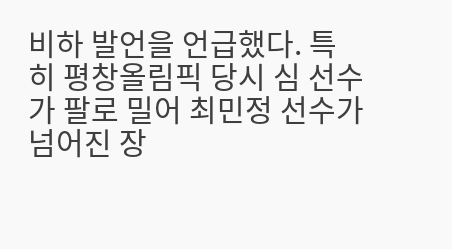비하 발언을 언급했다. 특히 평창올림픽 당시 심 선수가 팔로 밀어 최민정 선수가 넘어진 장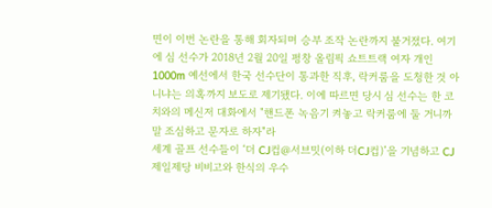면이 이번 논란을 통해 회자되며 승부 조작 논란까지 불거졌다. 여기에 심 선수가 2018년 2월 20일 평창 올림픽 쇼트트랙 여자 개인 1000m 예선에서 한국 선수단이 통과한 직후, 락커룸을 도청한 것 아니냐는 의혹까지 보도로 제기됐다. 이에 따르면 당시 심 선수는 한 코치와의 메신저 대화에서 "핸드폰 녹음기 켜놓고 락커룸에 둘 거니까 말 조심하고 문자로 하자"라
세계 골프 선수들이 ‘더 CJ컵@서브밋(이하 더CJ컵)’을 기념하고 CJ제일제당 비비고와 한식의 우수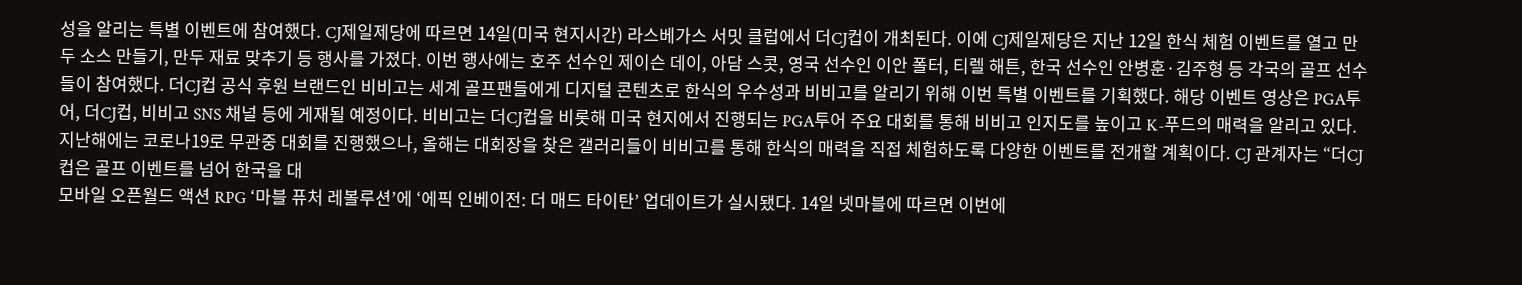성을 알리는 특별 이벤트에 참여했다. CJ제일제당에 따르면 14일(미국 현지시간) 라스베가스 서밋 클럽에서 더CJ컵이 개최된다. 이에 CJ제일제당은 지난 12일 한식 체험 이벤트를 열고 만두 소스 만들기, 만두 재료 맞추기 등 행사를 가졌다. 이번 행사에는 호주 선수인 제이슨 데이, 아담 스콧, 영국 선수인 이안 폴터, 티렐 해튼, 한국 선수인 안병훈·김주형 등 각국의 골프 선수들이 참여했다. 더CJ컵 공식 후원 브랜드인 비비고는 세계 골프팬들에게 디지털 콘텐츠로 한식의 우수성과 비비고를 알리기 위해 이번 특별 이벤트를 기획했다. 해당 이벤트 영상은 PGA투어, 더CJ컵, 비비고 SNS 채널 등에 게재될 예정이다. 비비고는 더CJ컵을 비롯해 미국 현지에서 진행되는 PGA투어 주요 대회를 통해 비비고 인지도를 높이고 K-푸드의 매력을 알리고 있다. 지난해에는 코로나19로 무관중 대회를 진행했으나, 올해는 대회장을 찾은 갤러리들이 비비고를 통해 한식의 매력을 직접 체험하도록 다양한 이벤트를 전개할 계획이다. CJ 관계자는 “더CJ컵은 골프 이벤트를 넘어 한국을 대
모바일 오픈월드 액션 RPG ‘마블 퓨처 레볼루션’에 ‘에픽 인베이전: 더 매드 타이탄’ 업데이트가 실시됐다. 14일 넷마블에 따르면 이번에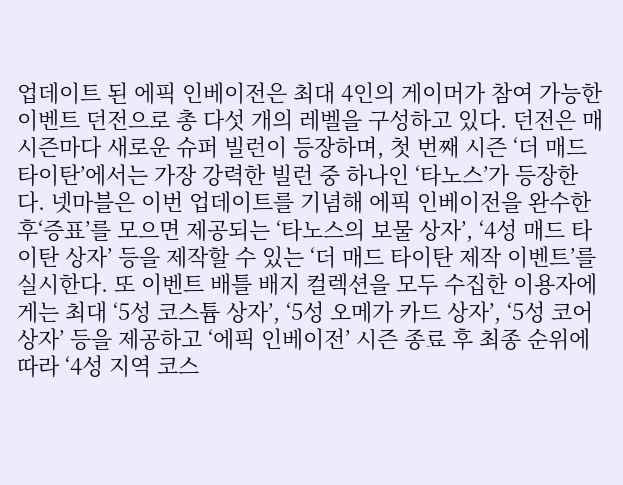업데이트 된 에픽 인베이전은 최대 4인의 게이머가 참여 가능한 이벤트 던전으로 총 다섯 개의 레벨을 구성하고 있다. 던전은 매 시즌마다 새로운 슈퍼 빌런이 등장하며, 첫 번째 시즌 ‘더 매드 타이탄’에서는 가장 강력한 빌런 중 하나인 ‘타노스’가 등장한다. 넷마블은 이번 업데이트를 기념해 에픽 인베이전을 완수한 후‘증표’를 모으면 제공되는 ‘타노스의 보물 상자’, ‘4성 매드 타이탄 상자’ 등을 제작할 수 있는 ‘더 매드 타이탄 제작 이벤트’를 실시한다. 또 이벤트 배틀 배지 컬렉션을 모두 수집한 이용자에게는 최대 ‘5성 코스튬 상자’, ‘5성 오메가 카드 상자’, ‘5성 코어 상자’ 등을 제공하고 ‘에픽 인베이전’ 시즌 종료 후 최종 순위에 따라 ‘4성 지역 코스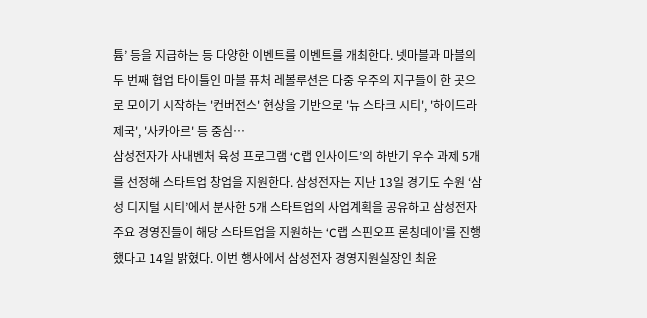튬’ 등을 지급하는 등 다양한 이벤트를 이벤트를 개최한다. 넷마블과 마블의 두 번째 협업 타이틀인 마블 퓨처 레볼루션은 다중 우주의 지구들이 한 곳으로 모이기 시작하는 '컨버전스' 현상을 기반으로 '뉴 스타크 시티', '하이드라 제국', '사카아르' 등 중심…
삼성전자가 사내벤처 육성 프로그램 ‘C랩 인사이드’의 하반기 우수 과제 5개를 선정해 스타트업 창업을 지원한다. 삼성전자는 지난 13일 경기도 수원 ‘삼성 디지털 시티’에서 분사한 5개 스타트업의 사업계획을 공유하고 삼성전자 주요 경영진들이 해당 스타트업을 지원하는 ‘C랩 스핀오프 론칭데이’를 진행했다고 14일 밝혔다. 이번 행사에서 삼성전자 경영지원실장인 최윤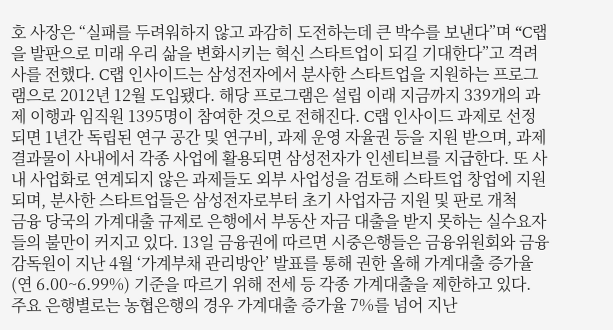호 사장은 “실패를 두려워하지 않고 과감히 도전하는데 큰 박수를 보낸다”며 “C랩을 발판으로 미래 우리 삶을 변화시키는 혁신 스타트업이 되길 기대한다”고 격려사를 전했다. C랩 인사이드는 삼성전자에서 분사한 스타트업을 지원하는 프로그램으로 2012년 12월 도입됐다. 해당 프로그램은 설립 이래 지금까지 339개의 과제 이행과 임직원 1395명이 참여한 것으로 전해진다. C랩 인사이드 과제로 선정되면 1년간 독립된 연구 공간 및 연구비, 과제 운영 자율권 등을 지원 받으며, 과제 결과물이 사내에서 각종 사업에 활용되면 삼성전자가 인센티브를 지급한다. 또 사내 사업화로 연계되지 않은 과제들도 외부 사업성을 검토해 스타트업 창업에 지원되며, 분사한 스타트업들은 삼성전자로부터 초기 사업자금 지원 및 판로 개척
금융 당국의 가계대출 규제로 은행에서 부동산 자금 대출을 받지 못하는 실수요자들의 불만이 커지고 있다. 13일 금융권에 따르면 시중은행들은 금융위원회와 금융감독원이 지난 4월 ‘가계부채 관리방안’ 발표를 통해 권한 올해 가계대출 증가율(연 6.00~6.99%) 기준을 따르기 위해 전세 등 각종 가계대출을 제한하고 있다. 주요 은행별로는 농협은행의 경우 가계대출 증가율 7%를 넘어 지난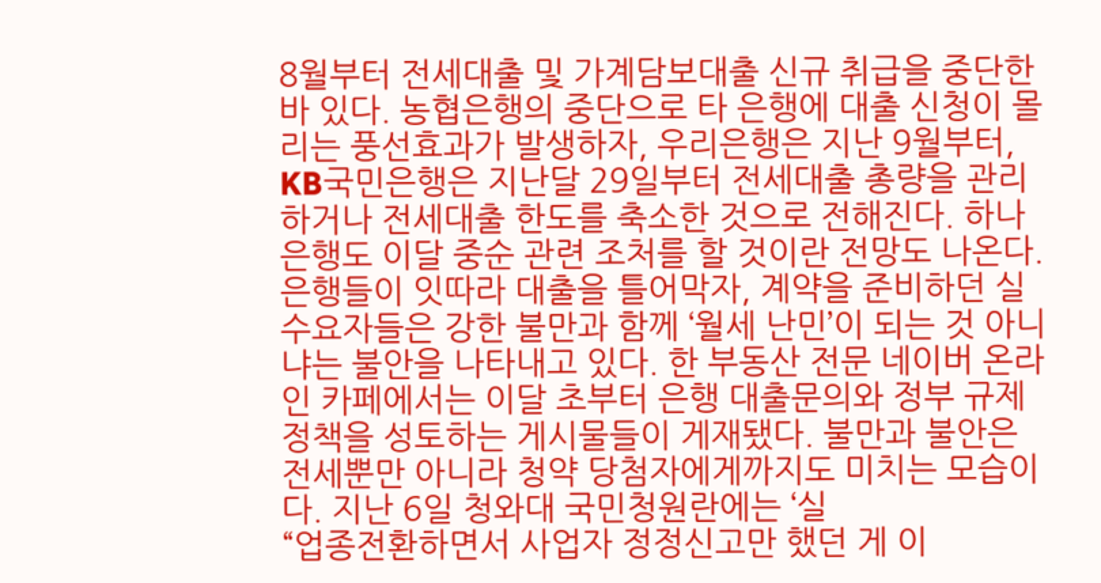8월부터 전세대출 및 가계담보대출 신규 취급을 중단한 바 있다. 농협은행의 중단으로 타 은행에 대출 신청이 몰리는 풍선효과가 발생하자, 우리은행은 지난 9월부터, KB국민은행은 지난달 29일부터 전세대출 총량을 관리하거나 전세대출 한도를 축소한 것으로 전해진다. 하나은행도 이달 중순 관련 조처를 할 것이란 전망도 나온다. 은행들이 잇따라 대출을 틀어막자, 계약을 준비하던 실수요자들은 강한 불만과 함께 ‘월세 난민’이 되는 것 아니냐는 불안을 나타내고 있다. 한 부동산 전문 네이버 온라인 카페에서는 이달 초부터 은행 대출문의와 정부 규제 정책을 성토하는 게시물들이 게재됐다. 불만과 불안은 전세뿐만 아니라 청약 당첨자에게까지도 미치는 모습이다. 지난 6일 청와대 국민청원란에는 ‘실
“업종전환하면서 사업자 정정신고만 했던 게 이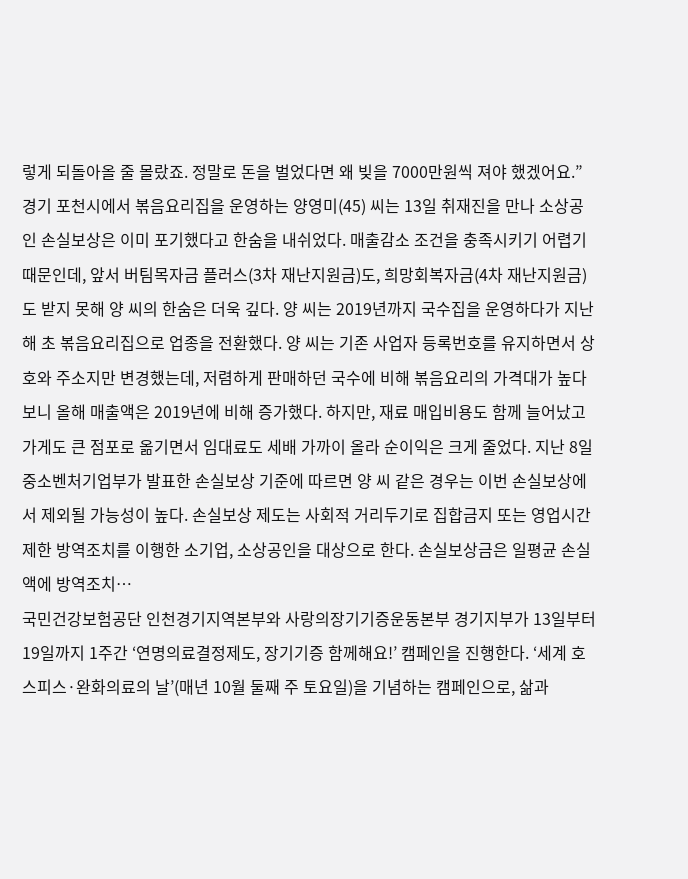렇게 되돌아올 줄 몰랐죠. 정말로 돈을 벌었다면 왜 빚을 7000만원씩 져야 했겠어요.” 경기 포천시에서 볶음요리집을 운영하는 양영미(45) 씨는 13일 취재진을 만나 소상공인 손실보상은 이미 포기했다고 한숨을 내쉬었다. 매출감소 조건을 충족시키기 어렵기 때문인데, 앞서 버팀목자금 플러스(3차 재난지원금)도, 희망회복자금(4차 재난지원금)도 받지 못해 양 씨의 한숨은 더욱 깊다. 양 씨는 2019년까지 국수집을 운영하다가 지난해 초 볶음요리집으로 업종을 전환했다. 양 씨는 기존 사업자 등록번호를 유지하면서 상호와 주소지만 변경했는데, 저렴하게 판매하던 국수에 비해 볶음요리의 가격대가 높다보니 올해 매출액은 2019년에 비해 증가했다. 하지만, 재료 매입비용도 함께 늘어났고 가게도 큰 점포로 옮기면서 임대료도 세배 가까이 올라 순이익은 크게 줄었다. 지난 8일 중소벤처기업부가 발표한 손실보상 기준에 따르면 양 씨 같은 경우는 이번 손실보상에서 제외될 가능성이 높다. 손실보상 제도는 사회적 거리두기로 집합금지 또는 영업시간제한 방역조치를 이행한 소기업, 소상공인을 대상으로 한다. 손실보상금은 일평균 손실액에 방역조치…
국민건강보험공단 인천경기지역본부와 사랑의장기기증운동본부 경기지부가 13일부터 19일까지 1주간 ‘연명의료결정제도, 장기기증 함께해요!’ 캠페인을 진행한다. ‘세계 호스피스·완화의료의 날’(매년 10월 둘째 주 토요일)을 기념하는 캠페인으로, 삶과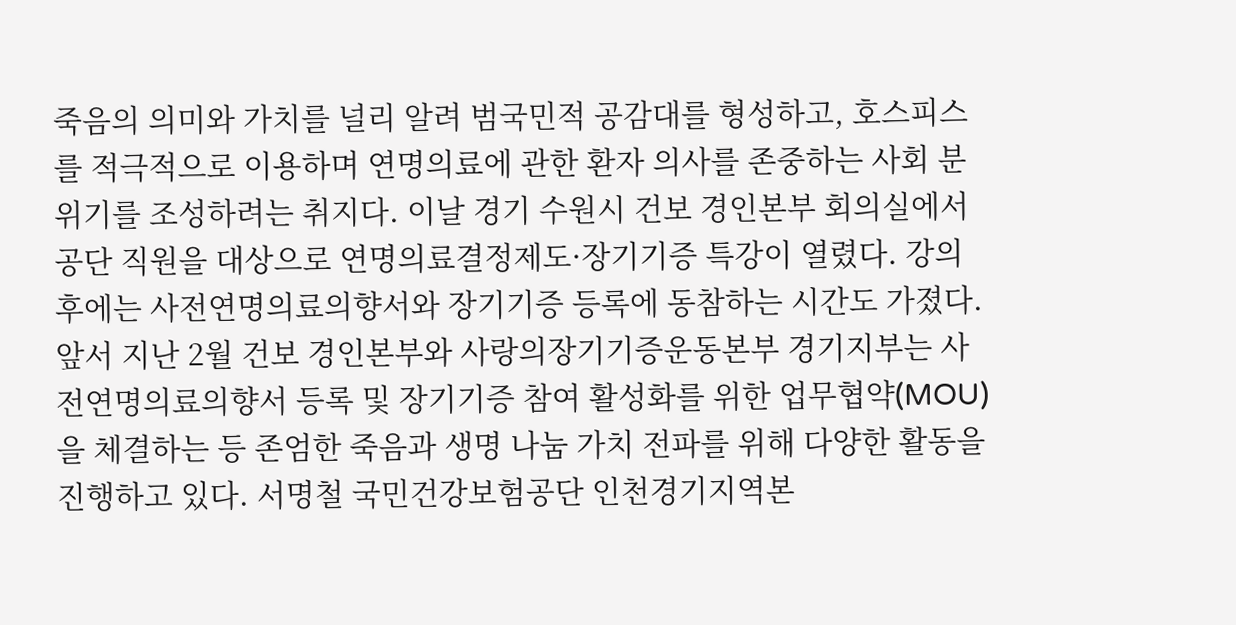죽음의 의미와 가치를 널리 알려 범국민적 공감대를 형성하고, 호스피스를 적극적으로 이용하며 연명의료에 관한 환자 의사를 존중하는 사회 분위기를 조성하려는 취지다. 이날 경기 수원시 건보 경인본부 회의실에서 공단 직원을 대상으로 연명의료결정제도·장기기증 특강이 열렸다. 강의 후에는 사전연명의료의향서와 장기기증 등록에 동참하는 시간도 가졌다. 앞서 지난 2월 건보 경인본부와 사랑의장기기증운동본부 경기지부는 사전연명의료의향서 등록 및 장기기증 참여 활성화를 위한 업무협약(MOU)을 체결하는 등 존엄한 죽음과 생명 나눔 가치 전파를 위해 다양한 활동을 진행하고 있다. 서명철 국민건강보험공단 인천경기지역본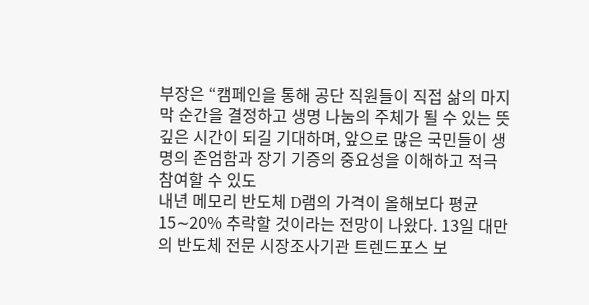부장은 “캠페인을 통해 공단 직원들이 직접 삶의 마지막 순간을 결정하고 생명 나눔의 주체가 될 수 있는 뜻 깊은 시간이 되길 기대하며, 앞으로 많은 국민들이 생명의 존엄함과 장기 기증의 중요성을 이해하고 적극 참여할 수 있도
내년 메모리 반도체 D램의 가격이 올해보다 평균 15∼20% 추락할 것이라는 전망이 나왔다. 13일 대만의 반도체 전문 시장조사기관 트렌드포스 보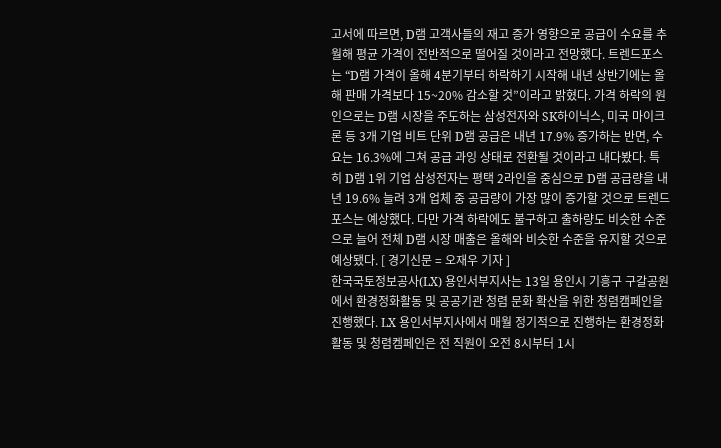고서에 따르면, D램 고객사들의 재고 증가 영향으로 공급이 수요를 추월해 평균 가격이 전반적으로 떨어질 것이라고 전망했다. 트렌드포스는 “D램 가격이 올해 4분기부터 하락하기 시작해 내년 상반기에는 올해 판매 가격보다 15~20% 감소할 것”이라고 밝혔다. 가격 하락의 원인으로는 D램 시장을 주도하는 삼성전자와 SK하이닉스, 미국 마이크론 등 3개 기업 비트 단위 D램 공급은 내년 17.9% 증가하는 반면, 수요는 16.3%에 그쳐 공급 과잉 상태로 전환될 것이라고 내다봤다. 특히 D램 1위 기업 삼성전자는 평택 2라인을 중심으로 D램 공급량을 내년 19.6% 늘려 3개 업체 중 공급량이 가장 많이 증가할 것으로 트렌드포스는 예상했다. 다만 가격 하락에도 불구하고 출하량도 비슷한 수준으로 늘어 전체 D램 시장 매출은 올해와 비슷한 수준을 유지할 것으로 예상됐다. [ 경기신문 = 오재우 기자 ]
한국국토정보공사(LX) 용인서부지사는 13일 용인시 기흥구 구갈공원에서 환경정화활동 및 공공기관 청렴 문화 확산을 위한 청렴캠페인을 진행했다. LX 용인서부지사에서 매월 정기적으로 진행하는 환경정화 활동 및 청렴켐페인은 전 직원이 오전 8시부터 1시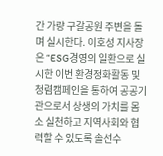간 가량 구갈공원 주변을 돌며 실시한다. 이호성 지사장은 “ESG경영의 일환으로 실시한 이번 환경정화활동 및 청렴캠페인을 통하여 공공기관으로서 상생의 가치를 몸소 실천하고 지역사회와 협력할 수 있도록 솔선수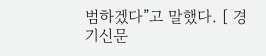범하겠다”고 말했다. [ 경기신문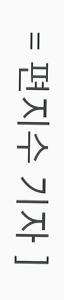= 편지수 기자 ]